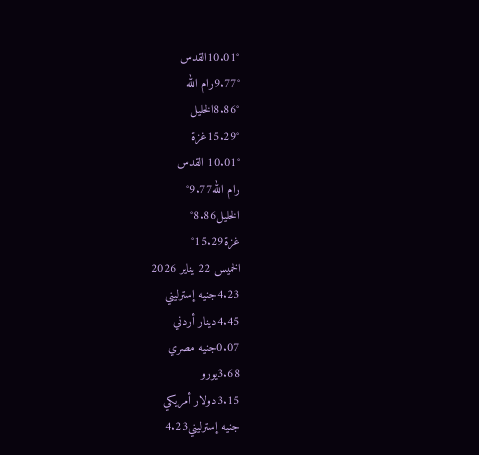10.01°القدس
9.77°رام الله
8.86°الخليل
15.29°غزة
10.01° القدس
رام الله9.77°
الخليل8.86°
غزة15.29°
الخميس 22 يناير 2026
4.23جنيه إسترليني
4.45دينار أردني
0.07جنيه مصري
3.68يورو
3.15دولار أمريكي
جنيه إسترليني4.23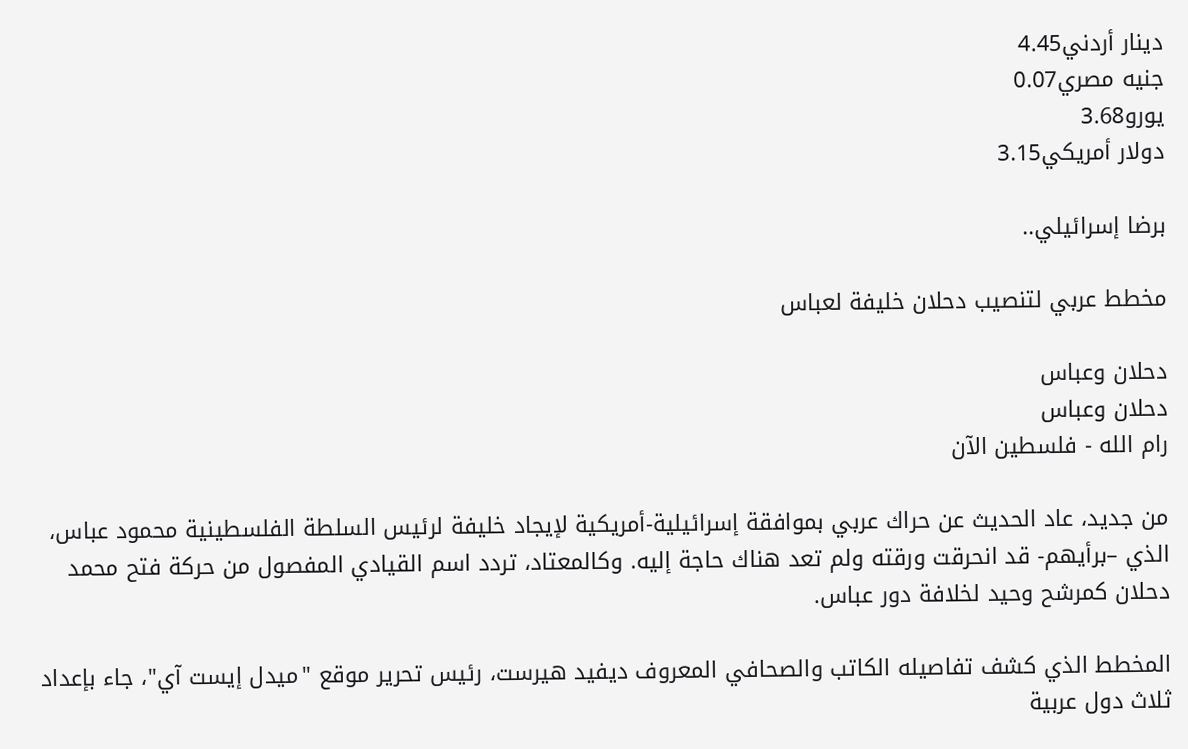دينار أردني4.45
جنيه مصري0.07
يورو3.68
دولار أمريكي3.15

برضا إسرائيلي..

مخطط عربي لتنصيب دحلان خليفة لعباس

دحلان وعباس
دحلان وعباس
رام الله - فلسطين الآن

من جديد، عاد الحديث عن حراك عربي بموافقة إسرائيلية-أمريكية لإيجاد خليفة لرئيس السلطة الفلسطينية محمود عباس، الذي –برأيهم- قد انحرقت ورقته ولم تعد هناك حاجة إليه. وكالمعتاد، تردد اسم القيادي المفصول من حركة فتح محمد دحلان كمرشح وحيد لخلافة دور عباس.

المخطط الذي كشف تفاصيله الكاتب والصحافي المعروف ديفيد هيرست، رئيس تحرير موقع "ميدل إيست آي"، جاء بإعداد ثلاث دول عربية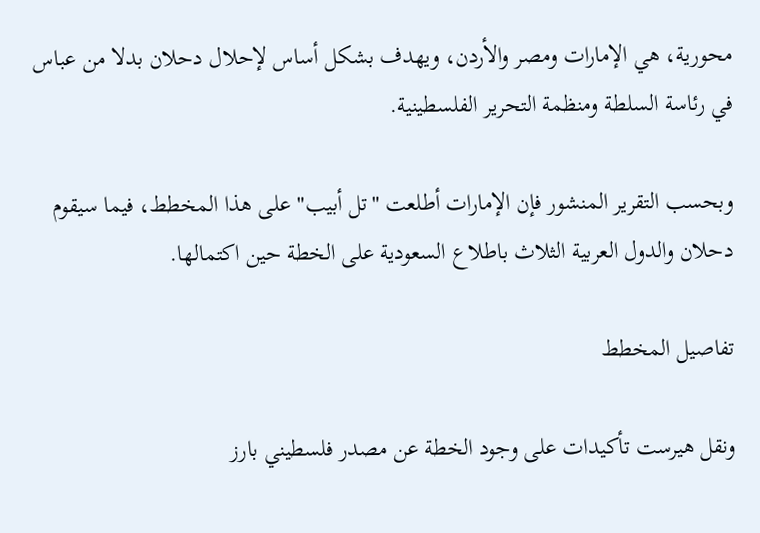محورية، هي الإمارات ومصر والأردن، ويهدف بشكل أساس لإحلال دحلان بدلا من عباس في رئاسة السلطة ومنظمة التحرير الفلسطينية.

وبحسب التقرير المنشور فإن الإمارات أطلعت "تل أبيب" على هذا المخطط، فيما سيقوم دحلان والدول العربية الثلاث باطلاع السعودية على الخطة حين اكتمالها.

تفاصيل المخطط

ونقل هيرست تأكيدات على وجود الخطة عن مصدر فلسطيني بارز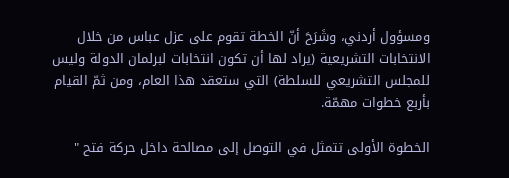ومسؤول أردني، وشَرَحَ أنّ الخطة تقوم على عزل عباس من خلال الانتخابات التشريعية (يراد لها أن تكون انتخابات لبرلمان الدولة وليس للمجلس التشريعي للسلطة) التي ستعقد هذا العام، ومن ثمّ القيام بأربع خطوات مهمّة.

الخطوة الأولى تتمثل في التوصل إلى مصالحة داخل حركة فتح "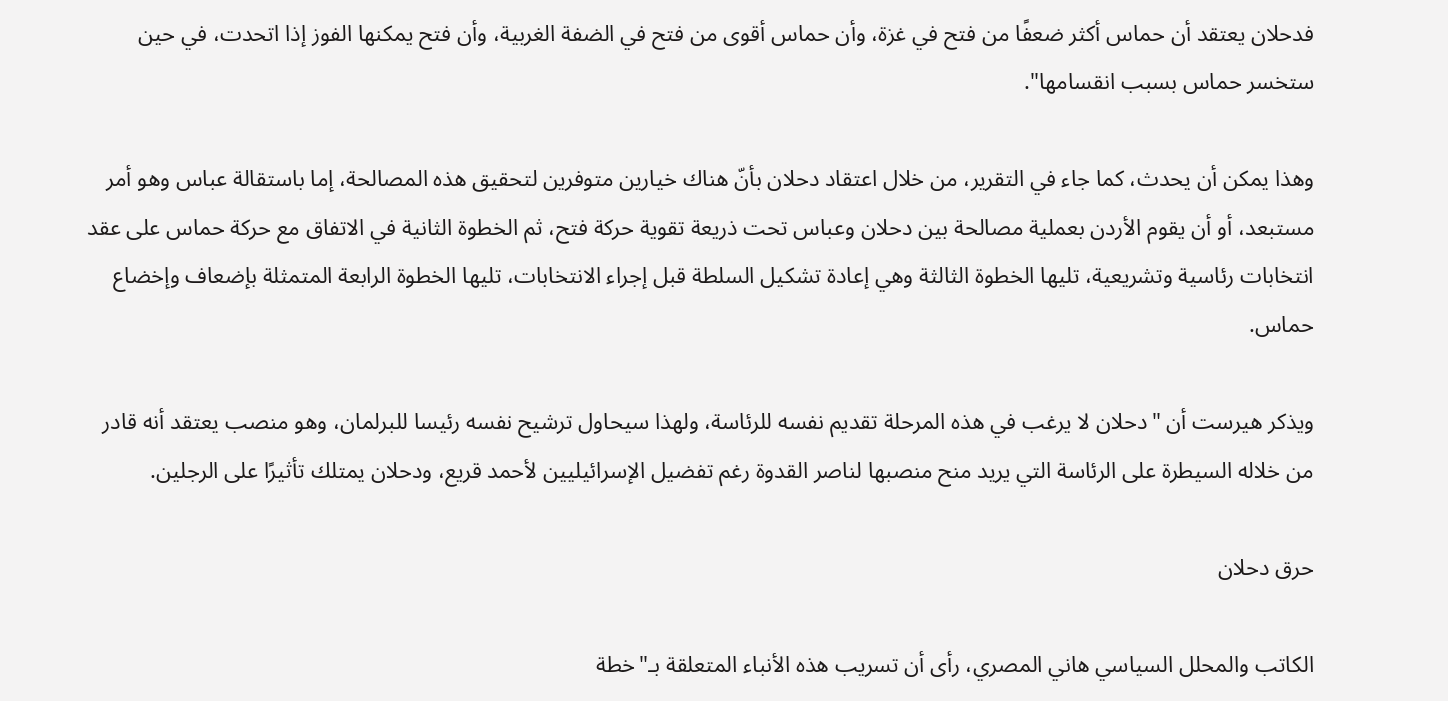فدحلان يعتقد أن حماس أكثر ضعفًا من فتح في غزة، وأن حماس أقوى من فتح في الضفة الغربية، وأن فتح يمكنها الفوز إذا اتحدت، في حين ستخسر حماس بسبب انقسامها".

وهذا يمكن أن يحدث، كما جاء في التقرير، من خلال اعتقاد دحلان بأنّ هناك خيارين متوفرين لتحقيق هذه المصالحة، إما باستقالة عباس وهو أمر مستبعد، أو أن يقوم الأردن بعملية مصالحة بين دحلان وعباس تحت ذريعة تقوية حركة فتح، ثم الخطوة الثانية في الاتفاق مع حركة حماس على عقد انتخابات رئاسية وتشريعية، تليها الخطوة الثالثة وهي إعادة تشكيل السلطة قبل إجراء الانتخابات، تليها الخطوة الرابعة المتمثلة بإضعاف وإخضاع حماس.

ويذكر هيرست أن "دحلان لا يرغب في هذه المرحلة تقديم نفسه للرئاسة، ولهذا سيحاول ترشيح نفسه رئيسا للبرلمان، وهو منصب يعتقد أنه قادر من خلاله السيطرة على الرئاسة التي يريد منح منصبها لناصر القدوة رغم تفضيل الإسرائيليين لأحمد قريع، ودحلان يمتلك تأثيرًا على الرجلين.

حرق دحلان

الكاتب والمحلل السياسي هاني المصري، رأى أن تسريب هذه الأنباء المتعلقة بـ"خطة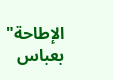الإطاحة" بعباس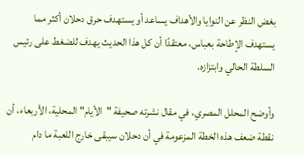بغض النظر عن النوايا والأهداف يساعد أو يستهدف حرق دحلان أكثر مما يستهدف الإطاحة بعباس، معتقدًا أن كل هذا الحديث يهدف للضغط على رئيس السلطة الحالي وابتزازه.

وأوضح المحلل المصري، في مقال نشرته صحيفة "الأيام" المحلية، الأربعاء، أن نقطة ضعف هذه الخطة المزعومة في أن دحلان سيبقى خارج اللعبة ما دام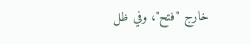خارج "فتح"، وفي ظل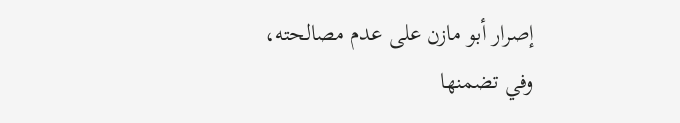إصرار أبو مازن على عدم مصالحته، وفي تضمنها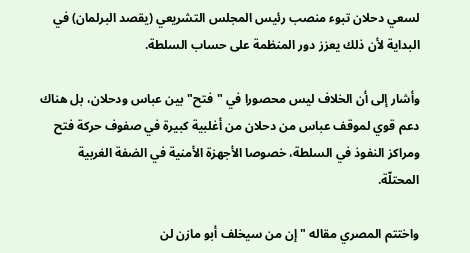لسعي دحلان تبوء منصب رئيس المجلس التشريعي (يقصد البرلمان) في البداية لأن ذلك يعزز دور المنظمة على حساب السلطة.

وأشار إلى أن الخلاف ليس محصورا في "فتح" بين عباس ودحلان، بل هناك دعم قوي لموقف عباس من دحلان من أغلبية كبيرة في صفوف حركة فتح ومراكز النفوذ في السلطة، خصوصا الأجهزة الأمنية في الضفة الغربية المحتلّة.

واختتم المصري مقاله "إن من سيخلف أبو مازن لن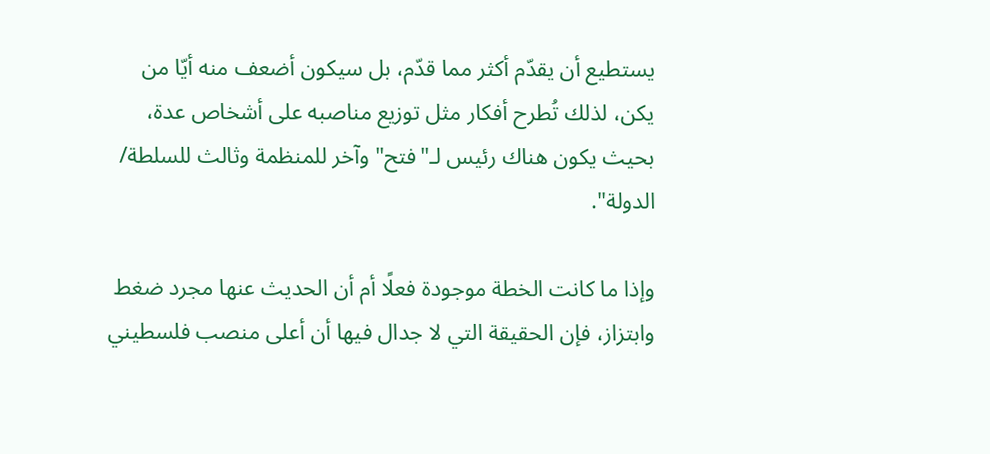يستطيع أن يقدّم أكثر مما قدّم، بل سيكون أضعف منه أيّا من يكن، لذلك تُطرح أفكار مثل توزيع مناصبه على أشخاص عدة، بحيث يكون هناك رئيس لـ"فتح" وآخر للمنظمة وثالث للسلطة/ الدولة".

وإذا ما كانت الخطة موجودة فعلًا أم أن الحديث عنها مجرد ضغط وابتزاز، فإن الحقيقة التي لا جدال فيها أن أعلى منصب فلسطيني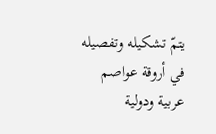يتمّ تشكيله وتفصيله في أروقة عواصم عربية ودولية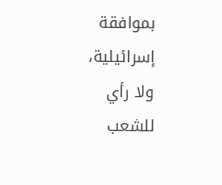بموافقة إسرائيلية، ولا رأي للشعب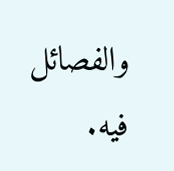والفصائل فيه.